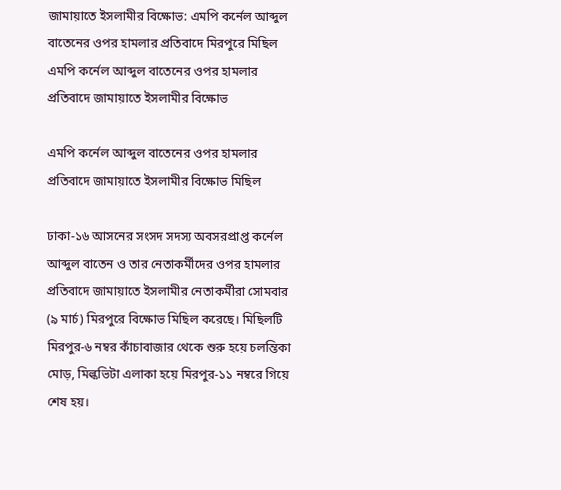জামায়াতে ইসলামীর বিক্ষোভ: এমপি কর্নেল আব্দুল বাতেনের ওপর হামলার প্রতিবাদে মিরপুরে মিছিল
এমপি কর্নেল আব্দুল বাতেনের ওপর হামলার প্রতিবাদে জামায়াতে ইসলামীর বিক্ষোভ

এমপি কর্নেল আব্দুল বাতেনের ওপর হামলার প্রতিবাদে জামায়াতে ইসলামীর বিক্ষোভ মিছিল

ঢাকা-১৬ আসনের সংসদ সদস্য অবসরপ্রাপ্ত কর্নেল আব্দুল বাতেন ও তার নেতাকর্মীদের ওপর হামলার প্রতিবাদে জামায়াতে ইসলামীর নেতাকর্মীরা সোমবার (৯ মার্চ) মিরপুরে বিক্ষোভ মিছিল করেছে। মিছিলটি মিরপুর-৬ নম্বর কাঁচাবাজার থেকে শুরু হয়ে চলন্তিকা মোড়, মিল্কভিটা এলাকা হয়ে মিরপুর-১১ নম্বরে গিয়ে শেষ হয়।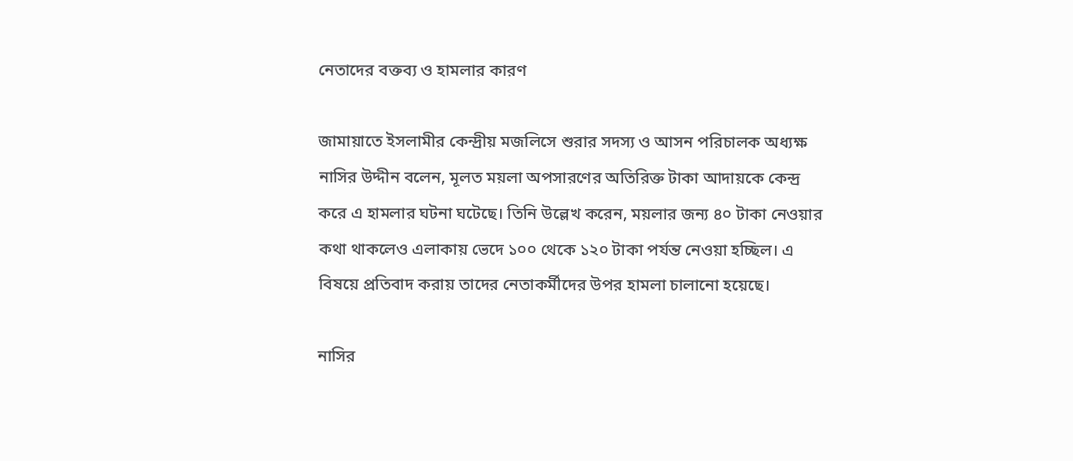নেতাদের বক্তব্য ও হামলার কারণ

জামায়াতে ইসলামীর কেন্দ্রীয় মজলিসে শুরার সদস্য ও আসন পরিচালক অধ্যক্ষ নাসির উদ্দীন বলেন, মূলত ময়লা অপসারণের অতিরিক্ত টাকা আদায়কে কেন্দ্র করে এ হামলার ঘটনা ঘটেছে। তিনি উল্লেখ করেন, ময়লার জন্য ৪০ টাকা নেওয়ার কথা থাকলেও এলাকায় ভেদে ১০০ থেকে ১২০ টাকা পর্যন্ত নেওয়া হচ্ছিল। এ বিষয়ে প্রতিবাদ করায় তাদের নেতাকর্মীদের উপর হামলা চালানো হয়েছে।

নাসির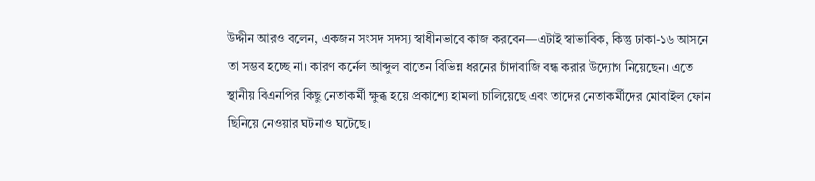উদ্দীন আরও বলেন, একজন সংসদ সদস্য স্বাধীনভাবে কাজ করবেন—এটাই স্বাভাবিক, কিন্তু ঢাকা-১৬ আসনে তা সম্ভব হচ্ছে না। কারণ কর্নেল আব্দুল বাতেন বিভিন্ন ধরনের চাঁদাবাজি বন্ধ করার উদ্যোগ নিয়েছেন। এতে স্থানীয় বিএনপির কিছু নেতাকর্মী ক্ষুব্ধ হয়ে প্রকাশ্যে হামলা চালিয়েছে এবং তাদের নেতাকর্মীদের মোবাইল ফোন ছিনিয়ে নেওয়ার ঘটনাও ঘটেছে।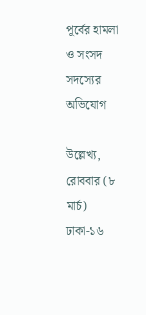পূর্বের হামলা ও সংসদ সদস্যের অভিযোগ

উল্লেখ্য, রোববার (৮ মার্চ) ঢাকা-১৬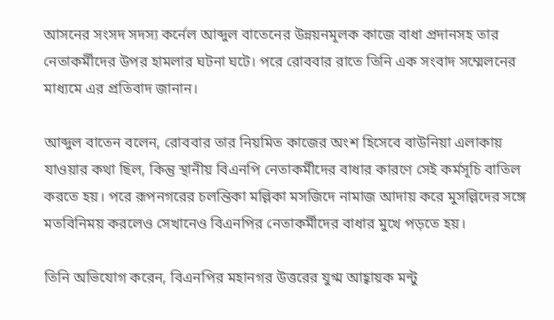আসনের সংসদ সদস্য কর্নেল আব্দুল বাতেনের উন্নয়নমূলক কাজে বাধা প্রদানসহ তার নেতাকর্মীদের উপর হামলার ঘটনা ঘটে। পরে রোববার রাতে তিনি এক সংবাদ সম্মেলনের মাধ্যমে এর প্রতিবাদ জানান।

আব্দুল বাতেন বলেন, রোববার তার নিয়মিত কাজের অংশ হিসেবে বাউনিয়া এলাকায় যাওয়ার কথা ছিল, কিন্তু স্থানীয় বিএনপি নেতাকর্মীদের বাধার কারণে সেই কর্মসূচি বাতিল করতে হয়। পরে রূপনগরের চলন্তিকা মল্লিকা মসজিদে নামাজ আদায় করে মুসল্লিদের সঙ্গে মতবিনিময় করলেও সেখানেও বিএনপির নেতাকর্মীদের বাধার মুখে পড়তে হয়।

তিনি অভিযোগ করেন, বিএনপির মহানগর উত্তরের যুগ্ম আহ্বায়ক মন্টু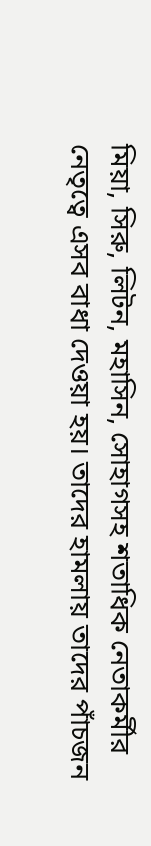মিয়া, সিরু, লিটন, মহাসিন, সোহাগসহ শতাধিক নেতাকর্মীর নেতৃত্বে এসব বাধা দেওয়া হয়। তাদের হামলায় তাদের পাঁচজন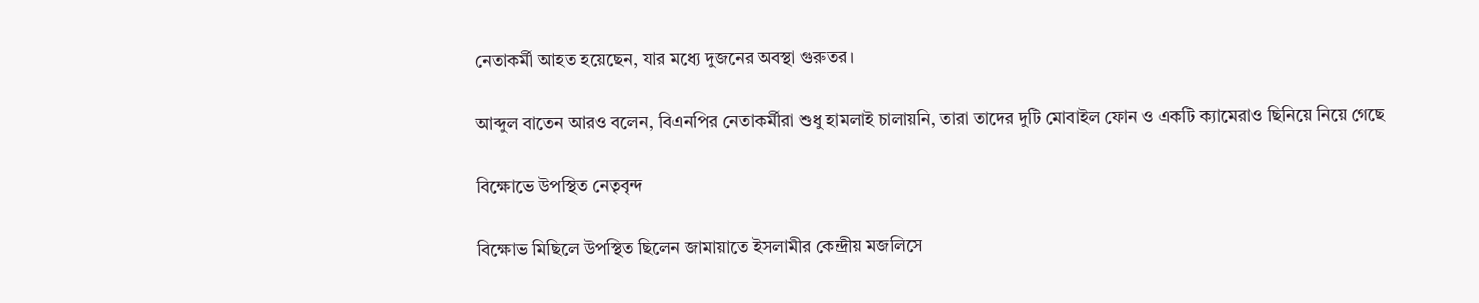নেতাকর্মী আহত হয়েছেন, যার মধ্যে দুজনের অবস্থা গুরুতর।

আব্দুল বাতেন আরও বলেন, বিএনপির নেতাকর্মীরা শুধু হামলাই চালায়নি, তারা তাদের দুটি মোবাইল ফোন ও একটি ক্যামেরাও ছিনিয়ে নিয়ে গেছে

বিক্ষোভে উপস্থিত নেতৃবৃন্দ

বিক্ষোভ মিছিলে উপস্থিত ছিলেন জামায়াতে ইসলামীর কেন্দ্রীয় মজলিসে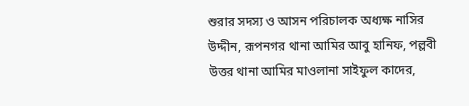শুরার সদস্য ও আসন পরিচালক অধ্যক্ষ নাসির উদ্দীন, রূপনগর থানা আমির আবু হানিফ, পল্লবী উত্তর থানা আমির মাওলানা সাইফুল কাদের,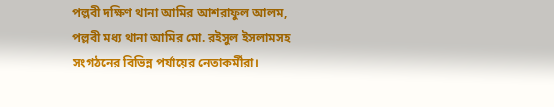পল্লবী দক্ষিণ থানা আমির আশরাফুল আলম, পল্লবী মধ্য থানা আমির মো. রইসুল ইসলামসহ সংগঠনের বিভিন্ন পর্যায়ের নেতাকর্মীরা।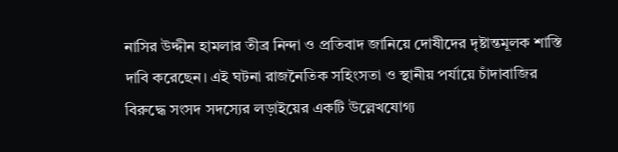নাসির উদ্দীন হামলার তীব্র নিন্দা ও প্রতিবাদ জানিয়ে দোষীদের দৃষ্টান্তমূলক শাস্তি দাবি করেছেন। এই ঘটনা রাজনৈতিক সহিংসতা ও স্থানীয় পর্যায়ে চাঁদাবাজির বিরুদ্ধে সংসদ সদস্যের লড়াইয়ের একটি উল্লেখযোগ্য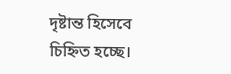দৃষ্টান্ত হিসেবে চিহ্নিত হচ্ছে।